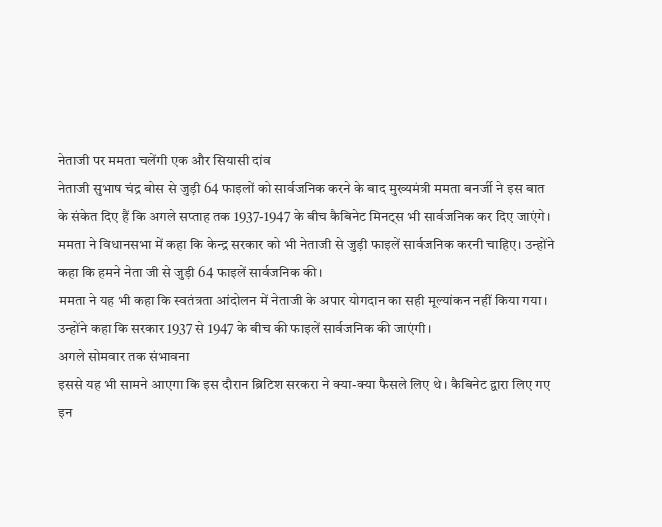नेताजी पर ममता चलेंगी एक और सियासी दांव
नेताजी सुभाष चंद्र बोस से जुड़ी 64 फाइलों को सार्वजनिक करने के बाद मुख्यमंत्री ममता बनर्जी ने इस बात के संकेत दिए हैं कि अगले सप्ताह तक 1937-1947 के बीच कैबिनेट मिनट्स भी सार्वजनिक कर दिए जाएंगे।
ममता ने विधानसभा में कहा कि केन्द्र सरकार को भी नेताजी से जुड़ी फाइलें सार्वजनिक करनी चाहिए। उन्होंने कहा कि हमने नेता जी से जुड़ी 64 फाइलें सार्वजनिक की।
ममता ने यह भी कहा कि स्वतंत्रता आंदोलन में नेताजी के अपार योगदान का सही मूल्यांकन नहीं किया गया। उन्होंने कहा कि सरकार 1937 से 1947 के बीच की फाइलें सार्वजनिक की जाएंगी।
अगले सोमवार तक संभावना
इससे यह भी सामने आएगा कि इस दौरान ब्रिटिश सरकरा ने क्या-क्या फैसले लिए थे। कैबिनेट द्वारा लिए गए इन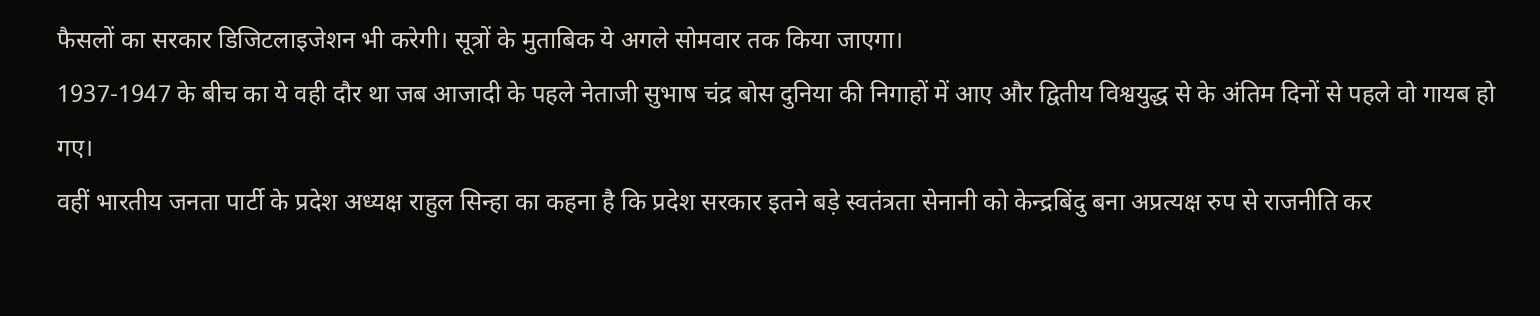फैसलों का सरकार डिजिटलाइजेशन भी करेगी। सूत्रों के मुताबिक ये अगले सोमवार तक किया जाएगा।
1937-1947 के बीच का ये वही दौर था जब आजादी के पहले नेताजी सुभाष चंद्र बोस दुनिया की निगाहों में आए और द्वितीय विश्वयुद्ध से के अंतिम दिनों से पहले वो गायब हो गए।
वहीं भारतीय जनता पार्टी के प्रदेश अध्यक्ष राहुल सिन्हा का कहना है कि प्रदेश सरकार इतने बड़े स्वतंत्रता सेनानी को केन्द्रबिंदु बना अप्रत्यक्ष रुप से राजनीति कर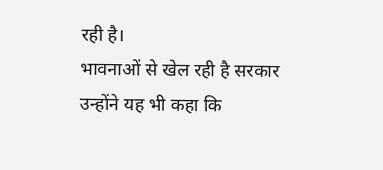रही है।
भावनाओं से खेल रही है सरकार
उन्होंने यह भी कहा कि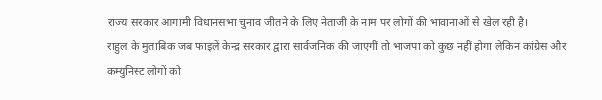राज्य सरकार आगामी विधानसभा चुनाव जीतने के लिए नेताजी के नाम पर लोगों की भावानाओं से खेल रही है।
राहुल के मुताबिक जब फाइलें केन्द्र सरकार द्वारा सार्वजनिक की जाएगीं तो भाजपा को कुछ नहीं होगा लेकिन कांग्रेस और कम्युनिस्ट लोगों को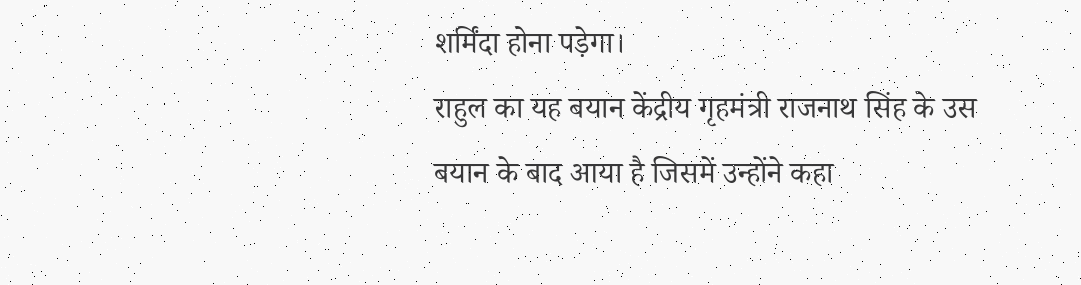शर्मिंदा होना पड़ेगा।
राहुल का यह बयान केंद्रीय गृहमंत्री राजनाथ सिंह के उस बयान के बाद आया है जिसमें उन्होंने कहा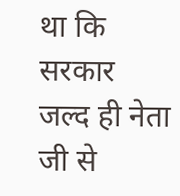था कि सरकार जल्द ही नेता जी से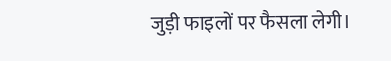जुड़ी फाइलों पर फैसला लेगी।